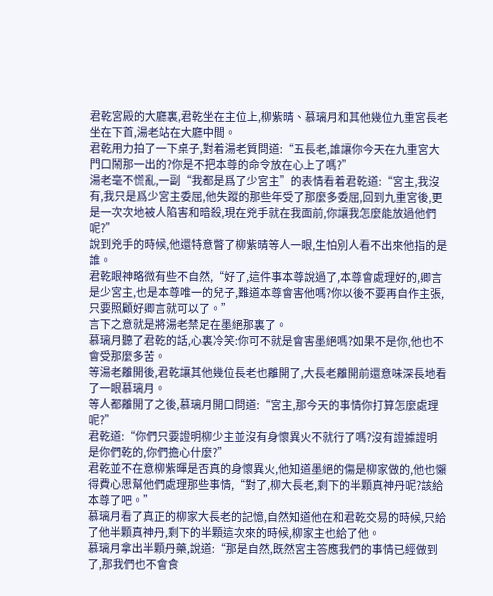君乾宮殿的大廳裏,君乾坐在主位上,柳紫晴、慕璃月和其他幾位九重宮長老坐在下首,湯老站在大廳中間。
君乾用力拍了一下桌子,對着湯老質問道:“五長老,誰讓你今天在九重宮大門口鬧那一出的?你是不把本尊的命令放在心上了嗎?”
湯老毫不慌亂,一副“我都是爲了少宮主”的表情看着君乾道:“宮主,我沒有,我只是爲少宮主委屈,他失蹤的那些年受了那麼多委屈,回到九重宮後,更是一次次地被人陷害和暗殺,現在兇手就在我面前,你讓我怎麼能放過他們呢?”
說到兇手的時候,他還特意瞥了柳紫晴等人一眼,生怕別人看不出來他指的是誰。
君乾眼神略微有些不自然,“好了,這件事本尊說過了,本尊會處理好的,卿言是少宮主,也是本尊唯一的兒子,難道本尊會害他嗎?你以後不要再自作主張,只要照顧好卿言就可以了。”
言下之意就是將湯老禁足在墨絕那裏了。
慕璃月聽了君乾的話,心裏冷笑:你可不就是會害墨絕嗎?如果不是你,他也不會受那麼多苦。
等湯老離開後,君乾讓其他幾位長老也離開了,大長老離開前還意味深長地看了一眼慕璃月。
等人都離開了之後,慕璃月開口問道:“宮主,那今天的事情你打算怎麼處理呢?”
君乾道:“你們只要證明柳少主並沒有身懷異火不就行了嗎?沒有證據證明是你們乾的,你們擔心什麼?”
君乾並不在意柳紫暉是否真的身懷異火,他知道墨絕的傷是柳家做的,他也懶得費心思幫他們處理那些事情,“對了,柳大長老,剩下的半顆真神丹呢?該給本尊了吧。”
慕璃月看了真正的柳家大長老的記憶,自然知道他在和君乾交易的時候,只給了他半顆真神丹,剩下的半顆這次來的時候,柳家主也給了他。
慕璃月拿出半顆丹藥,說道:“那是自然,既然宮主答應我們的事情已經做到了,那我們也不會食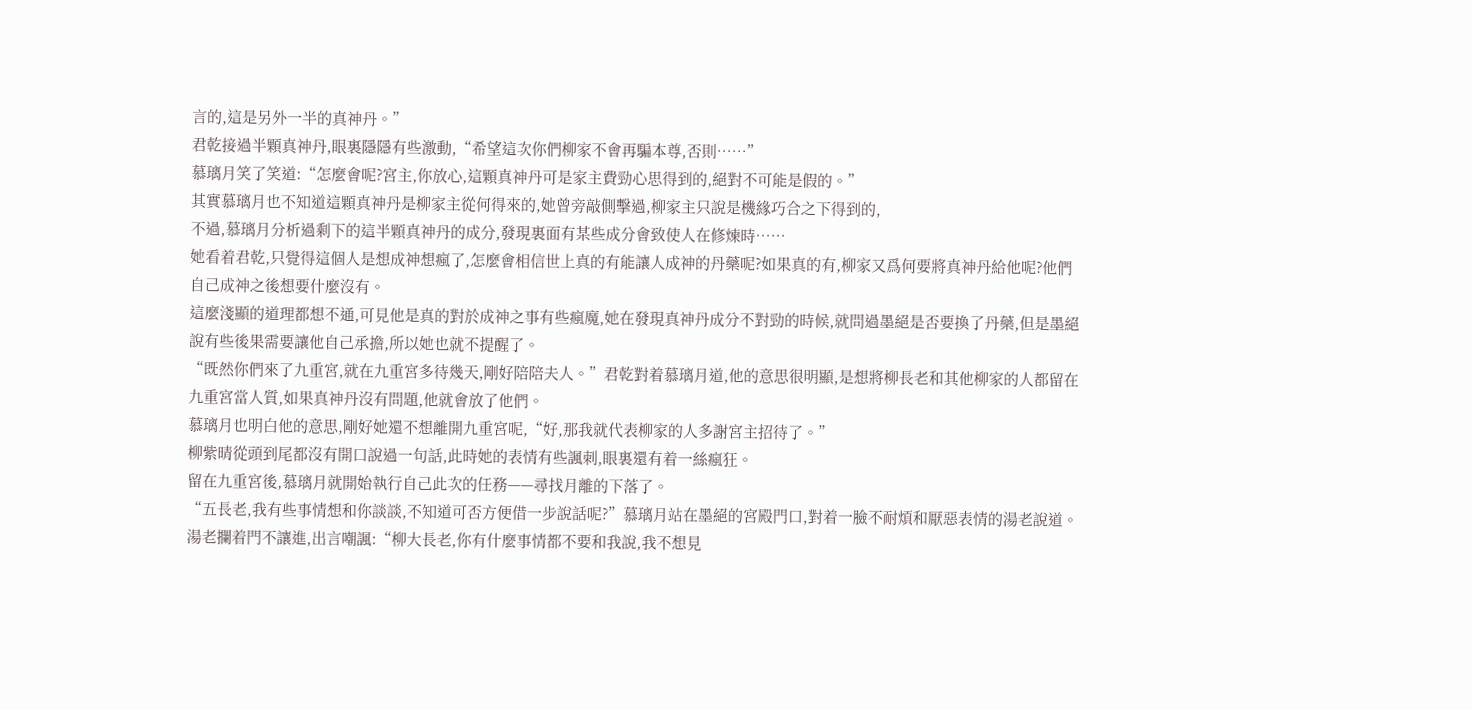言的,這是另外一半的真神丹。”
君乾接過半顆真神丹,眼裏隱隱有些激動,“希望這次你們柳家不會再騙本尊,否則……”
慕璃月笑了笑道:“怎麼會呢?宮主,你放心,這顆真神丹可是家主費勁心思得到的,絕對不可能是假的。”
其實慕璃月也不知道這顆真神丹是柳家主從何得來的,她曾旁敲側擊過,柳家主只說是機緣巧合之下得到的,
不過,慕璃月分析過剩下的這半顆真神丹的成分,發現裏面有某些成分會致使人在修煉時……
她看着君乾,只覺得這個人是想成神想瘋了,怎麼會相信世上真的有能讓人成神的丹藥呢?如果真的有,柳家又爲何要將真神丹給他呢?他們自己成神之後想要什麼沒有。
這麼淺顯的道理都想不通,可見他是真的對於成神之事有些瘋魔,她在發現真神丹成分不對勁的時候,就問過墨絕是否要換了丹藥,但是墨絕說有些後果需要讓他自己承擔,所以她也就不提醒了。
“既然你們來了九重宮,就在九重宮多待幾天,剛好陪陪夫人。”君乾對着慕璃月道,他的意思很明顯,是想將柳長老和其他柳家的人都留在九重宮當人質,如果真神丹沒有問題,他就會放了他們。
慕璃月也明白他的意思,剛好她還不想離開九重宮呢,“好,那我就代表柳家的人多謝宮主招待了。”
柳紫晴從頭到尾都沒有開口說過一句話,此時她的表情有些諷刺,眼裏還有着一絲瘋狂。
留在九重宮後,慕璃月就開始執行自己此次的任務——尋找月離的下落了。
“五長老,我有些事情想和你談談,不知道可否方便借一步說話呢?”慕璃月站在墨絕的宮殿門口,對着一臉不耐煩和厭惡表情的湯老說道。
湯老攔着門不讓進,出言嘲諷:“柳大長老,你有什麼事情都不要和我說,我不想見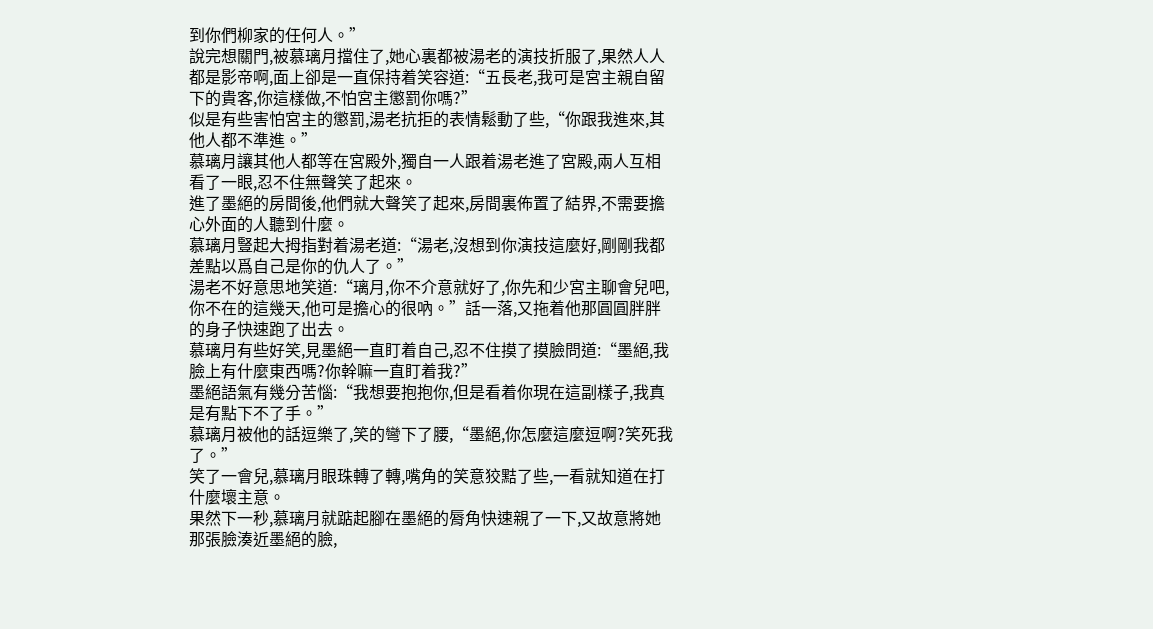到你們柳家的任何人。”
說完想關門,被慕璃月擋住了,她心裏都被湯老的演技折服了,果然人人都是影帝啊,面上卻是一直保持着笑容道:“五長老,我可是宮主親自留下的貴客,你這樣做,不怕宮主懲罰你嗎?”
似是有些害怕宮主的懲罰,湯老抗拒的表情鬆動了些,“你跟我進來,其他人都不準進。”
慕璃月讓其他人都等在宮殿外,獨自一人跟着湯老進了宮殿,兩人互相看了一眼,忍不住無聲笑了起來。
進了墨絕的房間後,他們就大聲笑了起來,房間裏佈置了結界,不需要擔心外面的人聽到什麼。
慕璃月豎起大拇指對着湯老道:“湯老,沒想到你演技這麼好,剛剛我都差點以爲自己是你的仇人了。”
湯老不好意思地笑道:“璃月,你不介意就好了,你先和少宮主聊會兒吧,你不在的這幾天,他可是擔心的很吶。”話一落,又拖着他那圓圓胖胖的身子快速跑了出去。
慕璃月有些好笑,見墨絕一直盯着自己,忍不住摸了摸臉問道:“墨絕,我臉上有什麼東西嗎?你幹嘛一直盯着我?”
墨絕語氣有幾分苦惱:“我想要抱抱你,但是看着你現在這副樣子,我真是有點下不了手。”
慕璃月被他的話逗樂了,笑的彎下了腰,“墨絕,你怎麼這麼逗啊?笑死我了。”
笑了一會兒,慕璃月眼珠轉了轉,嘴角的笑意狡黠了些,一看就知道在打什麼壞主意。
果然下一秒,慕璃月就踮起腳在墨絕的脣角快速親了一下,又故意將她那張臉湊近墨絕的臉,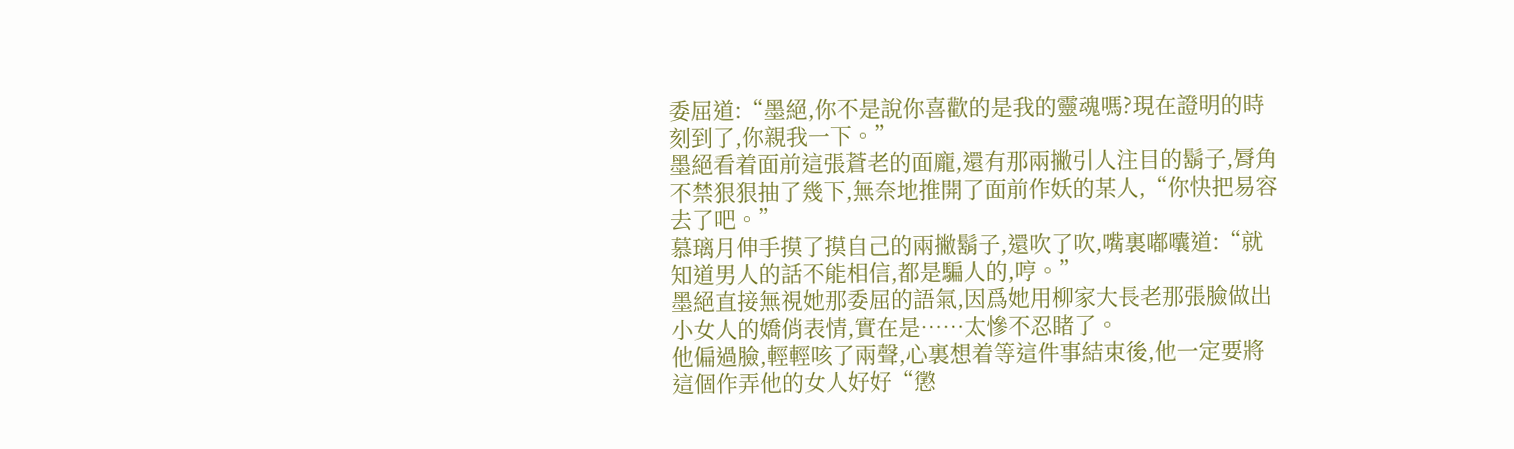委屈道:“墨絕,你不是說你喜歡的是我的靈魂嗎?現在證明的時刻到了,你親我一下。”
墨絕看着面前這張蒼老的面龐,還有那兩撇引人注目的鬍子,脣角不禁狠狠抽了幾下,無奈地推開了面前作妖的某人,“你快把易容去了吧。”
慕璃月伸手摸了摸自己的兩撇鬍子,還吹了吹,嘴裏嘟囔道:“就知道男人的話不能相信,都是騙人的,哼。”
墨絕直接無視她那委屈的語氣,因爲她用柳家大長老那張臉做出小女人的嬌俏表情,實在是……太慘不忍睹了。
他偏過臉,輕輕咳了兩聲,心裏想着等這件事結束後,他一定要將這個作弄他的女人好好“懲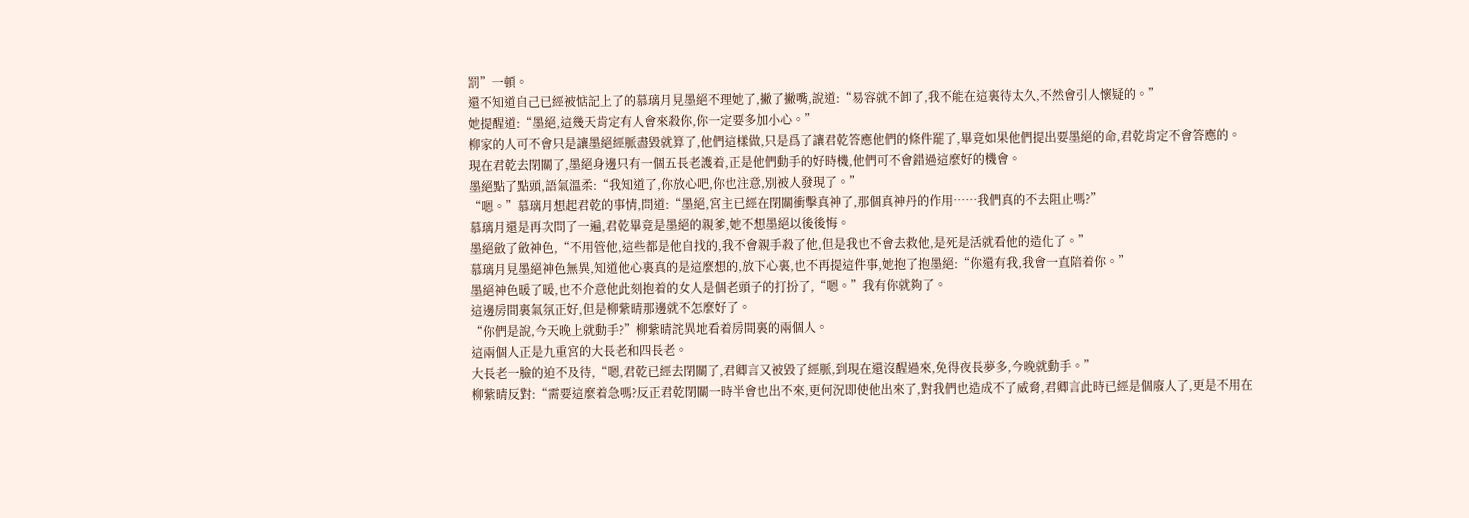罰”一頓。
還不知道自己已經被惦記上了的慕璃月見墨絕不理她了,撇了撇嘴,說道:“易容就不卸了,我不能在這裏待太久,不然會引人懷疑的。”
她提醒道:“墨絕,這幾天肯定有人會來殺你,你一定要多加小心。”
柳家的人可不會只是讓墨絕經脈盡毀就算了,他們這樣做,只是爲了讓君乾答應他們的條件罷了,畢竟如果他們提出要墨絕的命,君乾肯定不會答應的。
現在君乾去閉關了,墨絕身邊只有一個五長老護着,正是他們動手的好時機,他們可不會錯過這麼好的機會。
墨絕點了點頭,語氣溫柔:“我知道了,你放心吧,你也注意,別被人發現了。”
“嗯。”慕璃月想起君乾的事情,問道:“墨絕,宮主已經在閉關衝擊真神了,那個真神丹的作用……我們真的不去阻止嗎?”
慕璃月還是再次問了一遍,君乾畢竟是墨絕的親爹,她不想墨絕以後後悔。
墨絕斂了斂神色,“不用管他,這些都是他自找的,我不會親手殺了他,但是我也不會去救他,是死是活就看他的造化了。”
慕璃月見墨絕神色無異,知道他心裏真的是這麼想的,放下心裏,也不再提這件事,她抱了抱墨絕:“你還有我,我會一直陪着你。”
墨絕神色暖了暖,也不介意他此刻抱着的女人是個老頭子的打扮了,“嗯。”我有你就夠了。
這邊房間裏氣氛正好,但是柳紫晴那邊就不怎麼好了。
“你們是說,今天晚上就動手?”柳紫晴詫異地看着房間裏的兩個人。
這兩個人正是九重宮的大長老和四長老。
大長老一臉的迫不及待,“嗯,君乾已經去閉關了,君卿言又被毀了經脈,到現在還沒醒過來,免得夜長夢多,今晚就動手。”
柳紫晴反對:“需要這麼着急嗎?反正君乾閉關一時半會也出不來,更何況即使他出來了,對我們也造成不了威脅,君卿言此時已經是個廢人了,更是不用在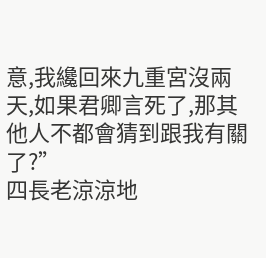意,我纔回來九重宮沒兩天,如果君卿言死了,那其他人不都會猜到跟我有關了?”
四長老涼涼地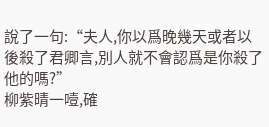說了一句:“夫人,你以爲晚幾天或者以後殺了君卿言,別人就不會認爲是你殺了他的嗎?”
柳紫晴一噎,確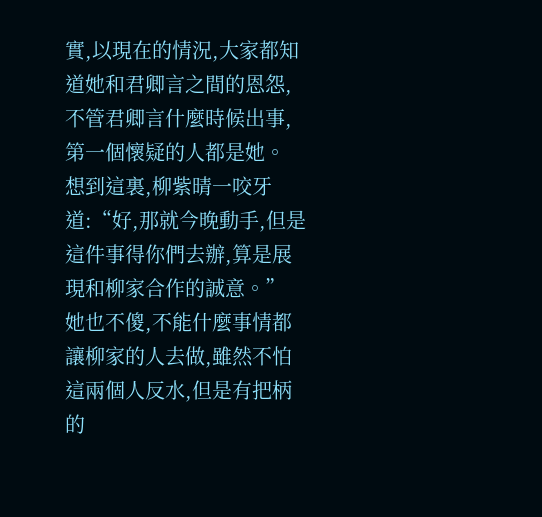實,以現在的情況,大家都知道她和君卿言之間的恩怨,不管君卿言什麼時候出事,第一個懷疑的人都是她。
想到這裏,柳紫晴一咬牙道:“好,那就今晚動手,但是這件事得你們去辦,算是展現和柳家合作的誠意。”
她也不傻,不能什麼事情都讓柳家的人去做,雖然不怕這兩個人反水,但是有把柄的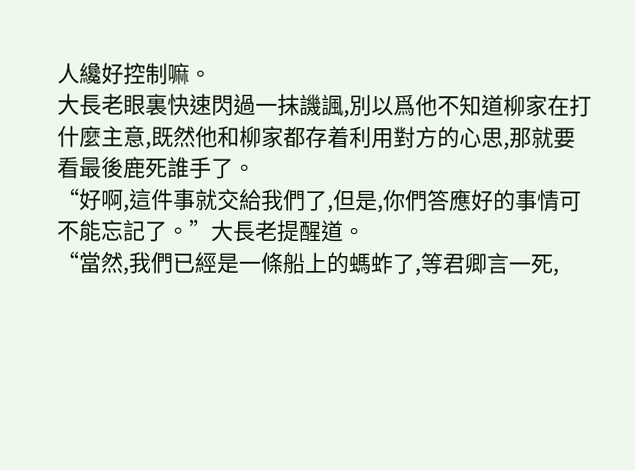人纔好控制嘛。
大長老眼裏快速閃過一抹譏諷,別以爲他不知道柳家在打什麼主意,既然他和柳家都存着利用對方的心思,那就要看最後鹿死誰手了。
“好啊,這件事就交給我們了,但是,你們答應好的事情可不能忘記了。”大長老提醒道。
“當然,我們已經是一條船上的螞蚱了,等君卿言一死,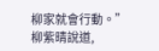柳家就會行動。”柳紫晴說道,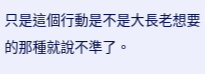只是這個行動是不是大長老想要的那種就說不準了。